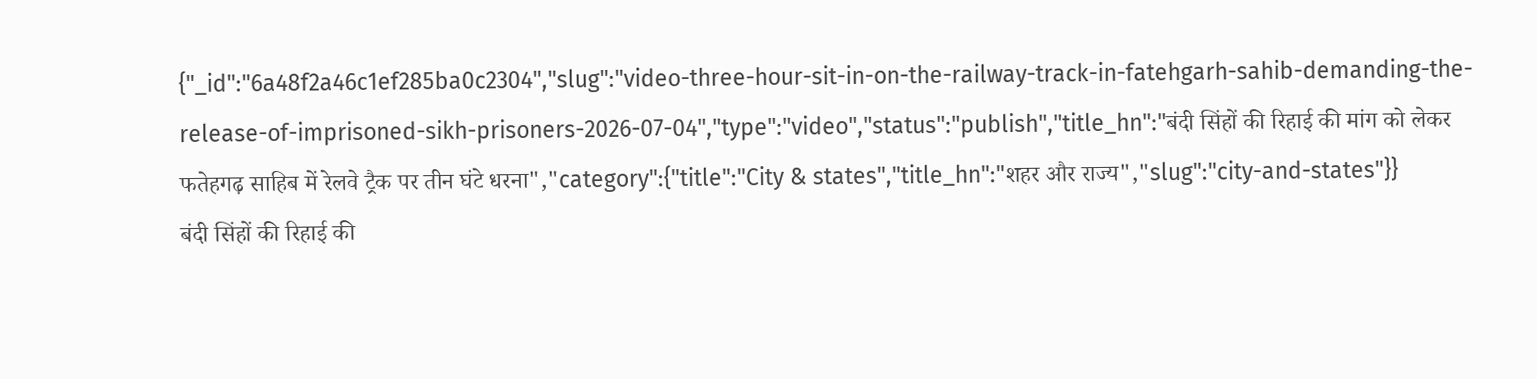{"_id":"6a48f2a46c1ef285ba0c2304","slug":"video-three-hour-sit-in-on-the-railway-track-in-fatehgarh-sahib-demanding-the-release-of-imprisoned-sikh-prisoners-2026-07-04","type":"video","status":"publish","title_hn":"बंदी सिंहों की रिहाई की मांग को लेकर फतेहगढ़ साहिब में रेलवे ट्रैक पर तीन घंटे धरना","category":{"title":"City & states","title_hn":"शहर और राज्य","slug":"city-and-states"}}
बंदी सिंहों की रिहाई की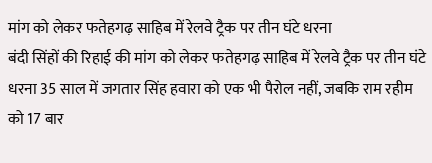मांग को लेकर फतेहगढ़ साहिब में रेलवे ट्रैक पर तीन घंटे धरना
बंदी सिंहों की रिहाई की मांग को लेकर फतेहगढ़ साहिब में रेलवे ट्रैक पर तीन घंटे धरना 35 साल में जगतार सिंह हवारा को एक भी पैरोल नहीं, जबकि राम रहीम को 17 बार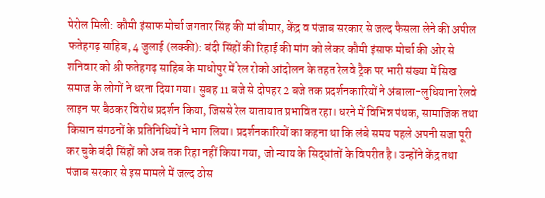पेरोल मिली: कौमी इंसाफ मोर्चा जगतार सिंह की मां बीमार, केंद्र व पंजाब सरकार से जल्द फैसला लेने की अपील फतेहगढ़ साहिब, 4 जुलाई (लक्की): बंदी सिंहों की रिहाई की मांग को लेकर कौमी इंसाफ मोर्चा की ओर से शनिवार को श्री फतेहगढ़ साहिब के माधोपुर में रेल रोको आंदोलन के तहत रेलवे ट्रैक पर भारी संख्या में सिख समाज के लोगों ने धरना दिया गया। सुबह 11 बजे से दोपहर 2 बजे तक प्रदर्शनकारियों ने अंबाला-लुधियाना रेलवे लाइन पर बैठकर विरोध प्रदर्शन किया, जिससे रेल यातायात प्रभावित रहा। धरने में विभिन्न पंथक, सामाजिक तथा किसान संगठनों के प्रतिनिधियों ने भाग लिया। प्रदर्शनकारियों का कहना था कि लंबे समय पहले अपनी सजा पूरी कर चुके बंदी सिंहों को अब तक रिहा नहीं किया गया, जो न्याय के सिद्धांतों के विपरीत है। उन्होंने केंद्र तथा पंजाब सरकार से इस मामले में जल्द ठोस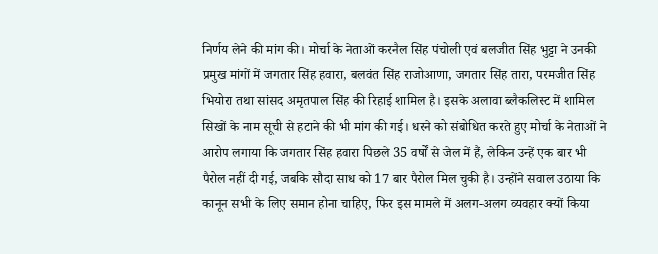निर्णय लेने की मांग की। मोर्चा के नेताओं करनैल सिंह पंचोली एवं बलजीत सिंह भुट्टा ने उनकी प्रमुख मांगों में जगतार सिंह हवारा, बलवंत सिंह राजोआणा, जगतार सिंह तारा, परमजीत सिंह भियोरा तथा सांसद अमृतपाल सिंह की रिहाई शामिल है। इसके अलावा ब्लैकलिस्ट में शामिल सिखों के नाम सूची से हटाने की भी मांग की गई। धरने को संबोधित करते हुए मोर्चा के नेताओं ने आरोप लगाया कि जगतार सिंह हवारा पिछले 35 वर्षों से जेल में हैं, लेकिन उन्हें एक बार भी पैरोल नहीं दी गई, जबकि सौदा साध को 17 बार पैरोल मिल चुकी है। उन्होंने सवाल उठाया कि कानून सभी के लिए समान होना चाहिए, फिर इस मामले में अलग-अलग व्यवहार क्यों किया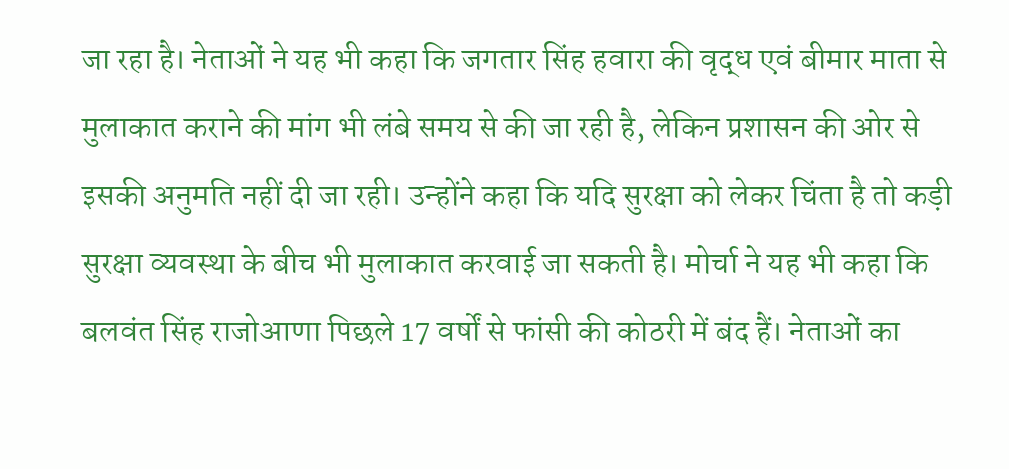जा रहा है। नेताओं ने यह भी कहा कि जगतार सिंह हवारा की वृद्ध एवं बीमार माता से मुलाकात कराने की मांग भी लंबे समय से की जा रही है, लेकिन प्रशासन की ओर से इसकी अनुमति नहीं दी जा रही। उन्होंने कहा कि यदि सुरक्षा को लेकर चिंता है तो कड़ी सुरक्षा व्यवस्था के बीच भी मुलाकात करवाई जा सकती है। मोर्चा ने यह भी कहा कि बलवंत सिंह राजोआणा पिछले 17 वर्षों से फांसी की कोठरी में बंद हैं। नेताओं का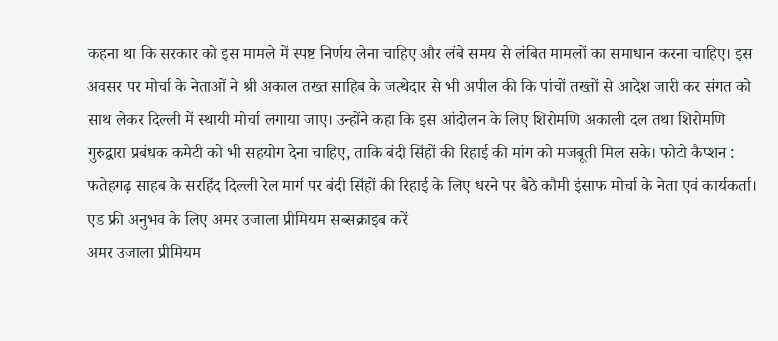कहना था कि सरकार को इस मामले में स्पष्ट निर्णय लेना चाहिए और लंबे समय से लंबित मामलों का समाधान करना चाहिए। इस अवसर पर मोर्चा के नेताओं ने श्री अकाल तख्त साहिब के जत्थेदार से भी अपील की कि पांचों तख्तों से आदेश जारी कर संगत को साथ लेकर दिल्ली में स्थायी मोर्चा लगाया जाए। उन्होंने कहा कि इस आंदोलन के लिए शिरोमणि अकाली दल तथा शिरोमणि गुरुद्वारा प्रबंधक कमेटी को भी सहयोग देना चाहिए, ताकि बंदी सिंहों की रिहाई की मांग को मजबूती मिल सके। फोटो कैप्शन : फतेहगढ़ साहब के सरहिंद दिल्ली रेल मार्ग पर बंदी सिंहों की रिहाई के लिए धरने पर बैठे कौमी इंसाफ मोर्चा के नेता एवं कार्यकर्ता।
एड फ्री अनुभव के लिए अमर उजाला प्रीमियम सब्सक्राइब करें
अमर उजाला प्रीमियम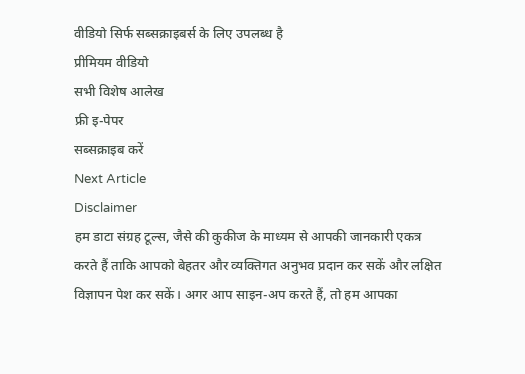वीडियो सिर्फ सब्सक्राइबर्स के लिए उपलब्ध है
प्रीमियम वीडियो
सभी विशेष आलेख
फ्री इ-पेपर
सब्सक्राइब करें
Next Article
Disclaimer
हम डाटा संग्रह टूल्स, जैसे की कुकीज के माध्यम से आपकी जानकारी एकत्र करते हैं ताकि आपको बेहतर और व्यक्तिगत अनुभव प्रदान कर सकें और लक्षित विज्ञापन पेश कर सकें। अगर आप साइन-अप करते हैं, तो हम आपका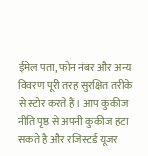ईमेल पता, फोन नंबर और अन्य विवरण पूरी तरह सुरक्षित तरीके से स्टोर करते हैं। आप कुकीज नीति पृष्ठ से अपनी कुकीज हटा सकते है और रजिस्टर्ड यूजर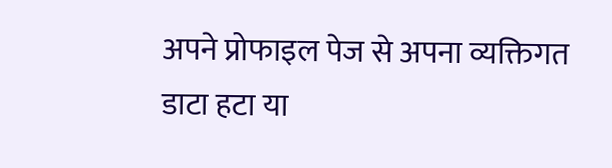अपने प्रोफाइल पेज से अपना व्यक्तिगत डाटा हटा या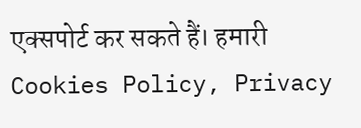एक्सपोर्ट कर सकते हैं। हमारी Cookies Policy, Privacy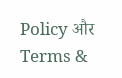Policy और Terms &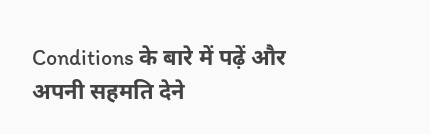Conditions के बारे में पढ़ें और अपनी सहमति देने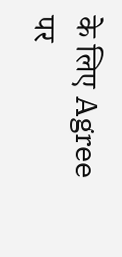के लिए Agree पर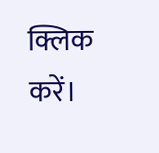क्लिक करें।